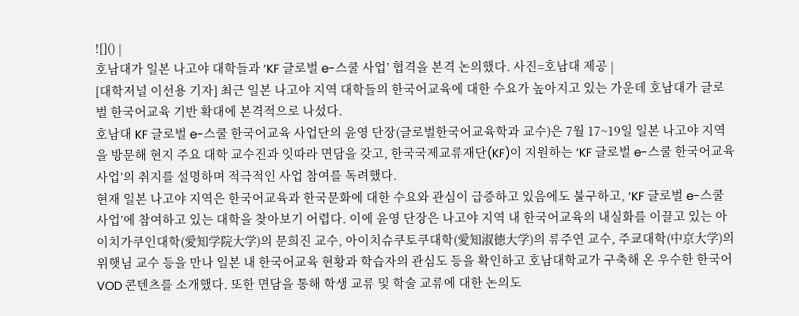![]() |
호남대가 일본 나고야 대학들과 ‘KF 글로벌 e-스쿨 사업’ 협격을 본격 논의했다. 사진=호남대 제공 |
[대학저널 이선용 기자] 최근 일본 나고야 지역 대학들의 한국어교육에 대한 수요가 높아지고 있는 가운데 호남대가 글로벌 한국어교육 기반 확대에 본격적으로 나섰다.
호남대 KF 글로벌 e-스쿨 한국어교육 사업단의 윤영 단장(글로벌한국어교육학과 교수)은 7월 17~19일 일본 나고야 지역을 방문해 현지 주요 대학 교수진과 잇따라 면담을 갖고, 한국국제교류재단(KF)이 지원하는 ‘KF 글로벌 e-스쿨 한국어교육 사업’의 취지를 설명하며 적극적인 사업 참여를 독려했다.
현재 일본 나고야 지역은 한국어교육과 한국문화에 대한 수요와 관심이 급증하고 있음에도 불구하고, ‘KF 글로벌 e-스쿨 사업’에 참여하고 있는 대학을 찾아보기 어렵다. 이에 윤영 단장은 나고야 지역 내 한국어교육의 내실화를 이끌고 있는 아이치가쿠인대학(愛知学院大学)의 문희진 교수, 아이치슈쿠토쿠대학(愛知淑徳大学)의 류주연 교수, 주쿄대학(中京大学)의 위햇님 교수 등을 만나 일본 내 한국어교육 현황과 학습자의 관심도 등을 확인하고 호남대학교가 구축해 온 우수한 한국어 VOD 콘텐츠를 소개했다. 또한 면담을 통해 학생 교류 및 학술 교류에 대한 논의도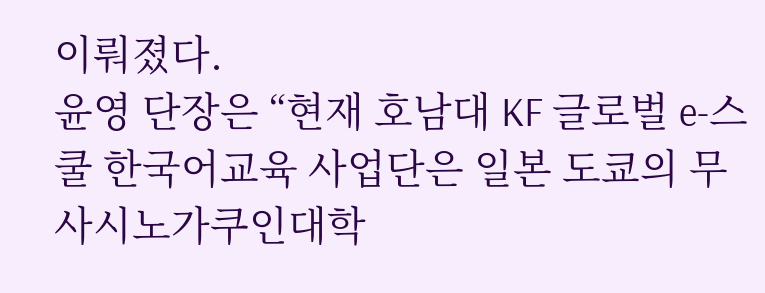이뤄졌다.
윤영 단장은 “현재 호남대 KF 글로벌 e-스쿨 한국어교육 사업단은 일본 도쿄의 무사시노가쿠인대학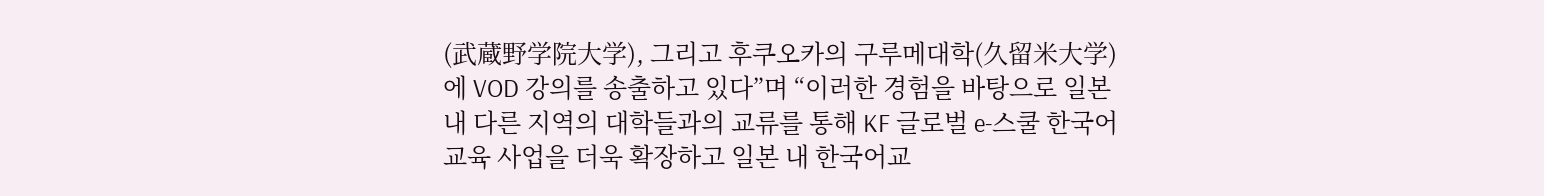(武蔵野学院大学), 그리고 후쿠오카의 구루메대학(久留米大学)에 VOD 강의를 송출하고 있다”며 “이러한 경험을 바탕으로 일본 내 다른 지역의 대학들과의 교류를 통해 KF 글로벌 e-스쿨 한국어교육 사업을 더욱 확장하고 일본 내 한국어교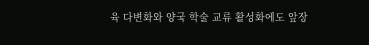육 다변화와 양국 학술 교류 활성화에도 앞장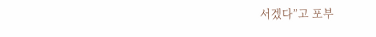서겠다”고 포부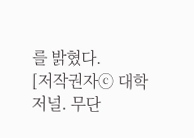를 밝혔다.
[저작권자ⓒ 대학저널. 무단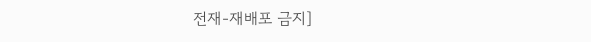전재-재배포 금지]